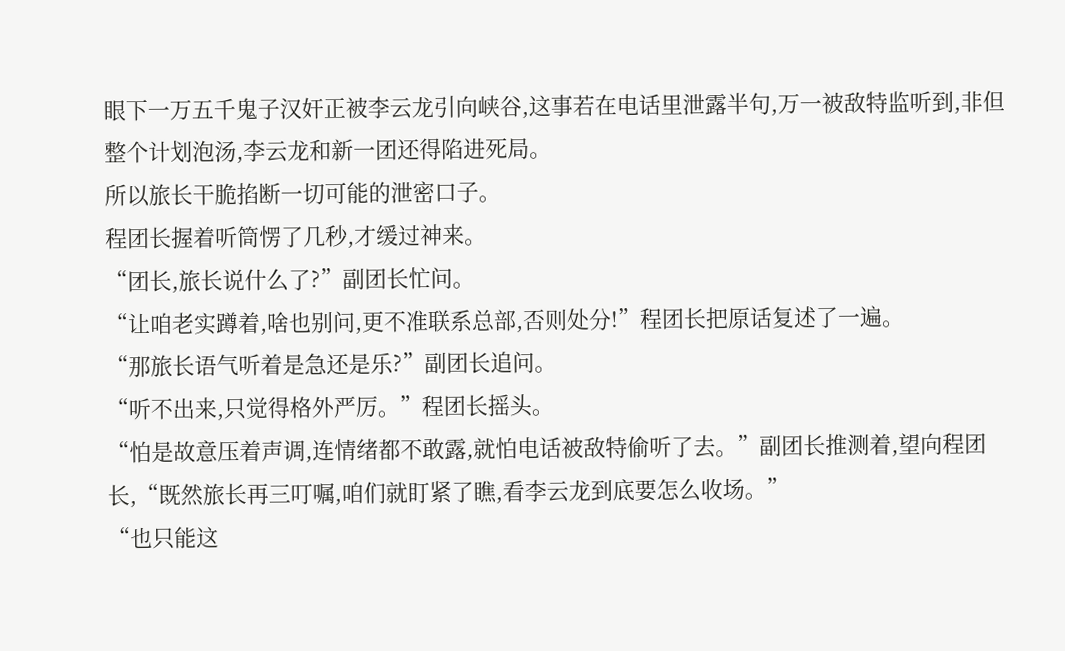眼下一万五千鬼子汉奸正被李云龙引向峡谷,这事若在电话里泄露半句,万一被敌特监听到,非但整个计划泡汤,李云龙和新一团还得陷进死局。
所以旅长干脆掐断一切可能的泄密口子。
程团长握着听筒愣了几秒,才缓过神来。
“团长,旅长说什么了?”副团长忙问。
“让咱老实蹲着,啥也别问,更不准联系总部,否则处分!”程团长把原话复述了一遍。
“那旅长语气听着是急还是乐?”副团长追问。
“听不出来,只觉得格外严厉。”程团长摇头。
“怕是故意压着声调,连情绪都不敢露,就怕电话被敌特偷听了去。”副团长推测着,望向程团长,“既然旅长再三叮嘱,咱们就盯紧了瞧,看李云龙到底要怎么收场。”
“也只能这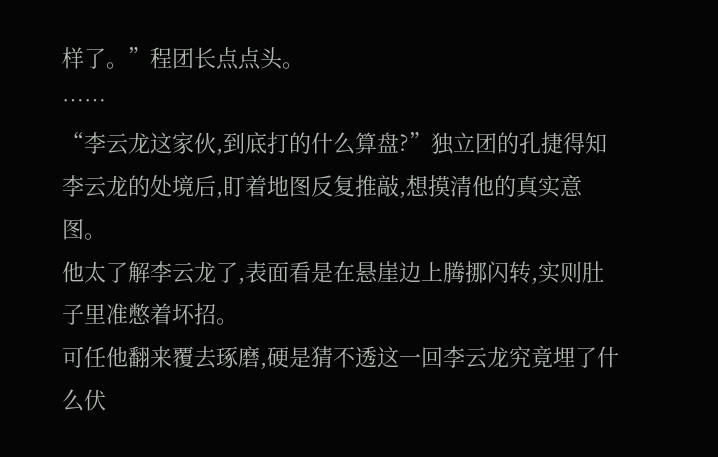样了。”程团长点点头。
……
“李云龙这家伙,到底打的什么算盘?”独立团的孔捷得知李云龙的处境后,盯着地图反复推敲,想摸清他的真实意图。
他太了解李云龙了,表面看是在悬崖边上腾挪闪转,实则肚子里准憋着坏招。
可任他翻来覆去琢磨,硬是猜不透这一回李云龙究竟埋了什么伏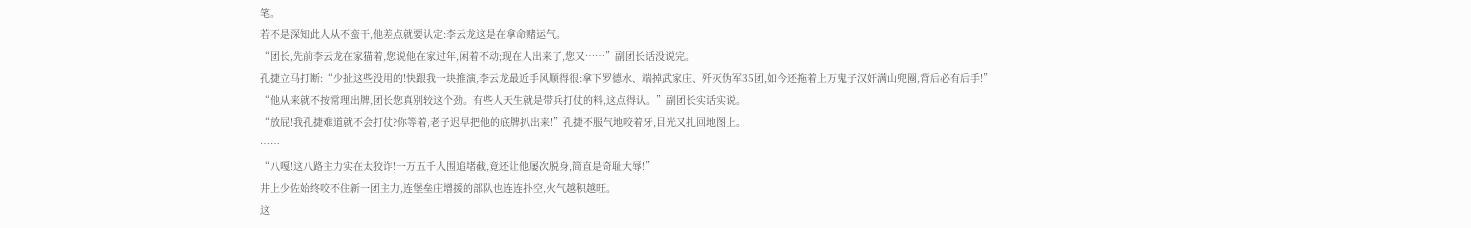笔。
若不是深知此人从不蛮干,他差点就要认定:李云龙这是在拿命赌运气。
“团长,先前李云龙在家猫着,您说他在家过年,闲着不动;现在人出来了,您又……”副团长话没说完。
孔捷立马打断:“少扯这些没用的!快跟我一块推演,李云龙最近手风顺得很:拿下罗德水、端掉武家庄、歼灭伪军35团,如今还拖着上万鬼子汉奸满山兜圈,背后必有后手!”
“他从来就不按常理出牌,团长您真别较这个劲。有些人天生就是带兵打仗的料,这点得认。”副团长实话实说。
“放屁!我孔捷难道就不会打仗?你等着,老子迟早把他的底牌扒出来!”孔捷不服气地咬着牙,目光又扎回地图上。
……
“八嘎!这八路主力实在太狡诈!一万五千人围追堵截,竟还让他屡次脱身,简直是奇耻大辱!”
井上少佐始终咬不住新一团主力,连堡垒庄增援的部队也连连扑空,火气越积越旺。
这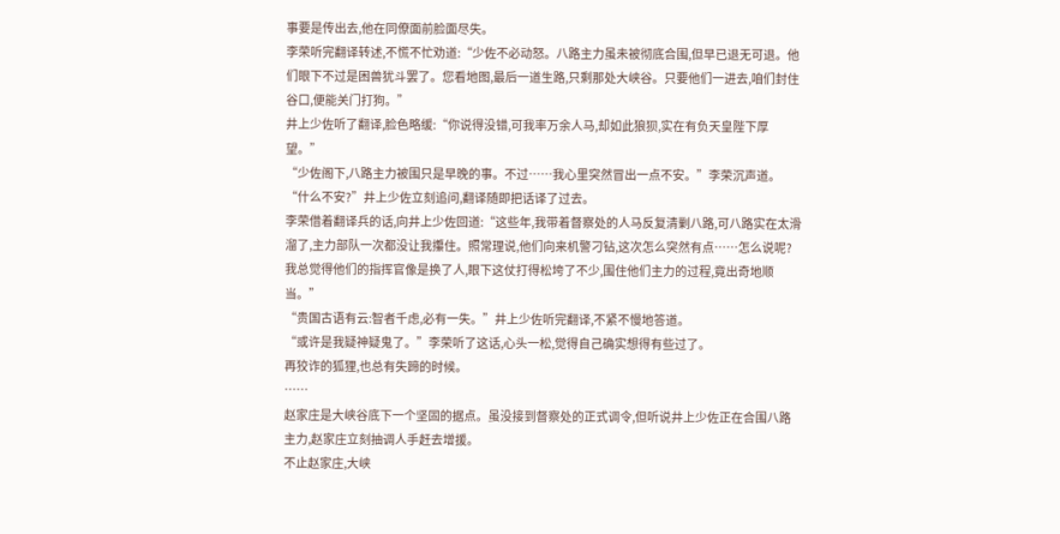事要是传出去,他在同僚面前脸面尽失。
李荣听完翻译转述,不慌不忙劝道:“少佐不必动怒。八路主力虽未被彻底合围,但早已退无可退。他们眼下不过是困兽犹斗罢了。您看地图,最后一道生路,只剩那处大峡谷。只要他们一进去,咱们封住谷口,便能关门打狗。”
井上少佐听了翻译,脸色略缓:“你说得没错,可我率万余人马,却如此狼狈,实在有负天皇陛下厚望。”
“少佐阁下,八路主力被围只是早晚的事。不过……我心里突然冒出一点不安。”李荣沉声道。
“什么不安?”井上少佐立刻追问,翻译随即把话译了过去。
李荣借着翻译兵的话,向井上少佐回道:“这些年,我带着督察处的人马反复清剿八路,可八路实在太滑溜了,主力部队一次都没让我攥住。照常理说,他们向来机警刁钻,这次怎么突然有点……怎么说呢?我总觉得他们的指挥官像是换了人,眼下这仗打得松垮了不少,围住他们主力的过程,竟出奇地顺当。”
“贵国古语有云:智者千虑,必有一失。”井上少佐听完翻译,不紧不慢地答道。
“或许是我疑神疑鬼了。”李荣听了这话,心头一松,觉得自己确实想得有些过了。
再狡诈的狐狸,也总有失蹄的时候。
……
赵家庄是大峡谷底下一个坚固的据点。虽没接到督察处的正式调令,但听说井上少佐正在合围八路主力,赵家庄立刻抽调人手赶去增援。
不止赵家庄,大峡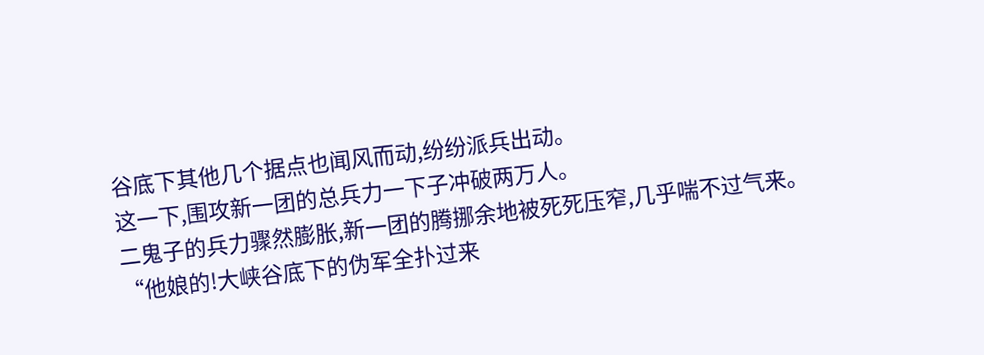谷底下其他几个据点也闻风而动,纷纷派兵出动。
这一下,围攻新一团的总兵力一下子冲破两万人。
二鬼子的兵力骤然膨胀,新一团的腾挪余地被死死压窄,几乎喘不过气来。
“他娘的!大峡谷底下的伪军全扑过来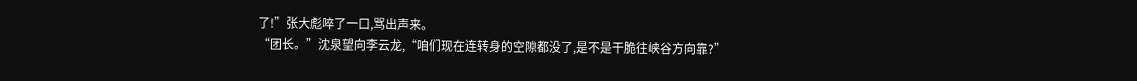了!”张大彪啐了一口,骂出声来。
“团长。”沈泉望向李云龙,“咱们现在连转身的空隙都没了,是不是干脆往峡谷方向靠?”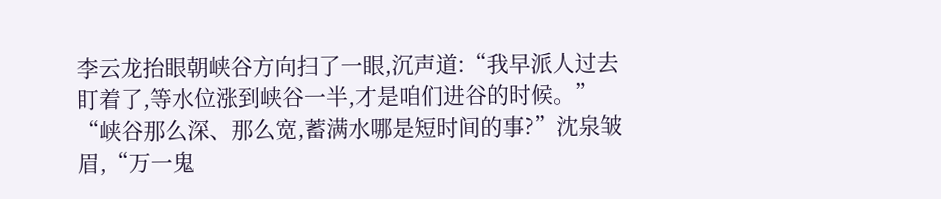李云龙抬眼朝峡谷方向扫了一眼,沉声道:“我早派人过去盯着了,等水位涨到峡谷一半,才是咱们进谷的时候。”
“峡谷那么深、那么宽,蓄满水哪是短时间的事?”沈泉皱眉,“万一鬼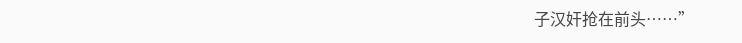子汉奸抢在前头……”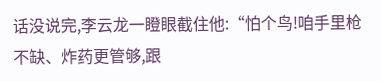话没说完,李云龙一瞪眼截住他:“怕个鸟!咱手里枪不缺、炸药更管够,跟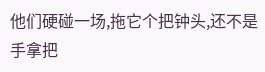他们硬碰一场,拖它个把钟头,还不是手拿把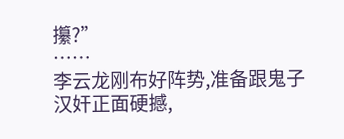攥?”
……
李云龙刚布好阵势,准备跟鬼子汉奸正面硬撼,